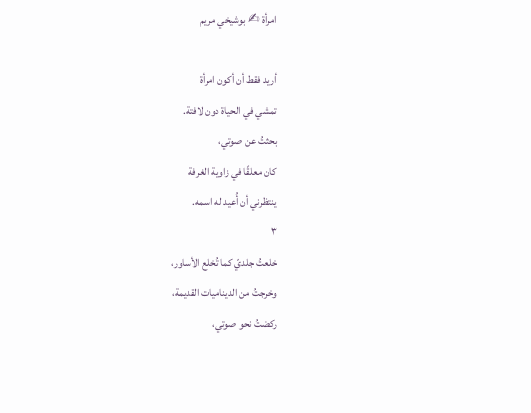امرأة ✍ بوشيخي مريم

أريد فقط أن أكون امرأة
تمشي في الحياة دون لافتة.
بحثتُ عن صوتي،
كان معلقًا في زاوية الغرفة
ينتظرني أن أُعيد له اسمه.
٣
خلعتُ جلديّ كما تُخلع الأساور،
وخرجتُ من الديناميات القديمة،
ركضتُ نحو صوتي،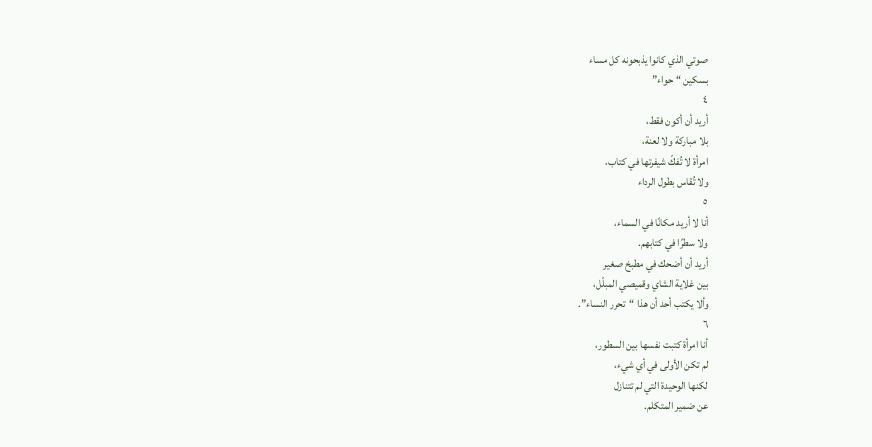صوتي الذي كانوا يذبحونه كل مساء
بسكين “حواء”
٤
أريد أن أكون فقط،
بلا مباركة ولا لعنة،
امرأة لا تُفكّ شيفرتها في كتاب،
ولا تُقاس بطول الرداء
٥
أنا لا أريد مكانًا في السماء،
ولا سطرًا في كتابهم.
أريد أن أضحك في مطبخ صغير
بين غلاية الشاي وقميصي المبلّل،
وألا يكتب أحد أن هذا “تحرر النساء”.
٦
أنا امرأة كتبت نفسها بين السطور،
لم تكن الأولى في أي شيء،
لكنها الوحيدة التي لم تتنازل
عن ضمير المتكلم.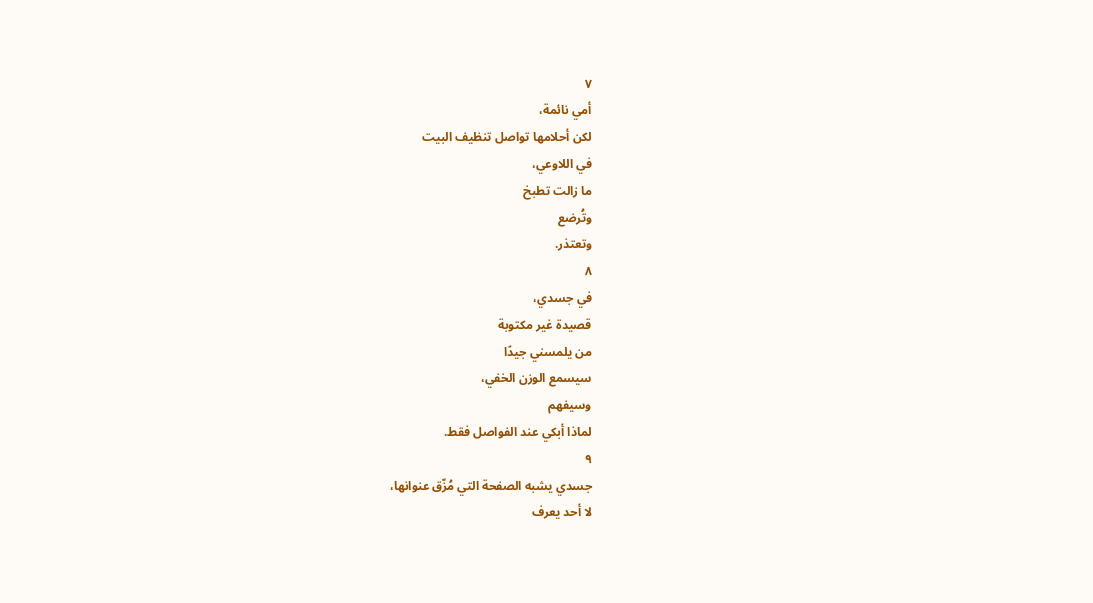٧
أمي نائمة،
لكن أحلامها تواصل تنظيف البيت
في اللاوعي،
ما زالت تطبخ
وتُرضع
وتعتذر.
٨
في جسدي،
قصيدة غير مكتوبة
من يلمسني جيدًا
سيسمع الوزن الخفي،
وسيفهم
لماذا أبكي عند الفواصل فقط.
٩
جسدي يشبه الصفحة التي مُزّق عنوانها،
لا أحد يعرف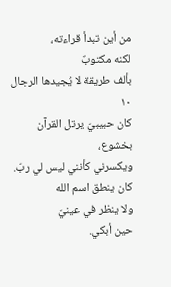من أين تبدأ قراءته،
لكنه مكتوبٌ
بألف طريقة لا يُجيدها الرجال
١٠
كان حبيبيّ يرتل القرآن بخشوع،
ويكسرني كأنني ليس لي ربّ.
كان ينطق اسم الله
ولا ينظر في عينيّ
حين أبكي.